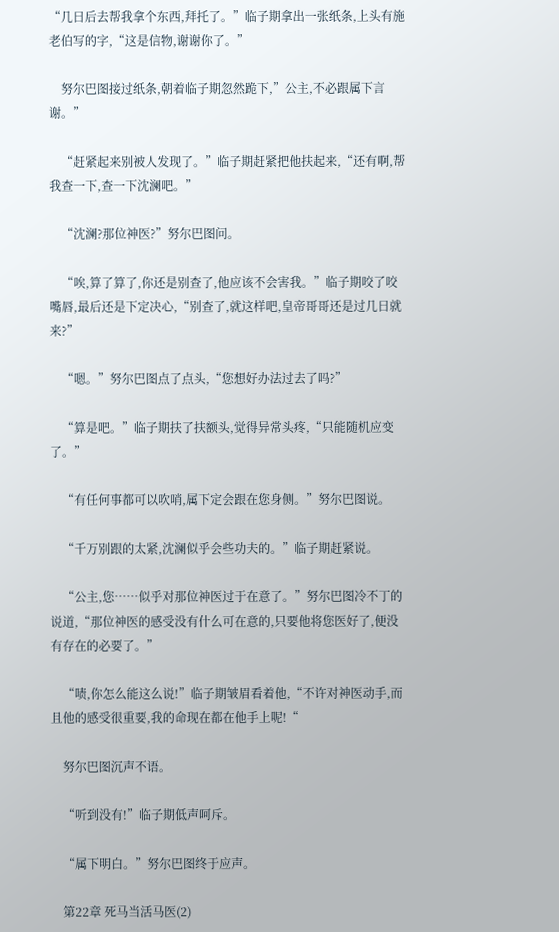“几日后去帮我拿个东西,拜托了。”临子期拿出一张纸条,上头有施老伯写的字,“这是信物,谢谢你了。”

    努尔巴图接过纸条,朝着临子期忽然跪下,”公主,不必跟属下言谢。”

    “赶紧起来别被人发现了。”临子期赶紧把他扶起来,“还有啊,帮我查一下,查一下沈澜吧。”

    “沈澜?那位神医?”努尔巴图问。

    “唉,算了算了,你还是别查了,他应该不会害我。”临子期咬了咬嘴唇,最后还是下定决心,“别查了,就这样吧,皇帝哥哥还是过几日就来?”

    “嗯。”努尔巴图点了点头,“您想好办法过去了吗?”

    “算是吧。”临子期扶了扶额头,觉得异常头疼,“只能随机应变了。”

    “有任何事都可以吹哨,属下定会跟在您身侧。”努尔巴图说。

    “千万别跟的太紧,沈澜似乎会些功夫的。”临子期赶紧说。

    “公主,您……似乎对那位神医过于在意了。”努尔巴图冷不丁的说道,“那位神医的感受没有什么可在意的,只要他将您医好了,便没有存在的必要了。”

    “啧,你怎么能这么说!”临子期皱眉看着他,“不许对神医动手,而且他的感受很重要,我的命现在都在他手上呢!“

    努尔巴图沉声不语。

    “听到没有!”临子期低声呵斥。

    “属下明白。”努尔巴图终于应声。

    第22章 死马当活马医(2)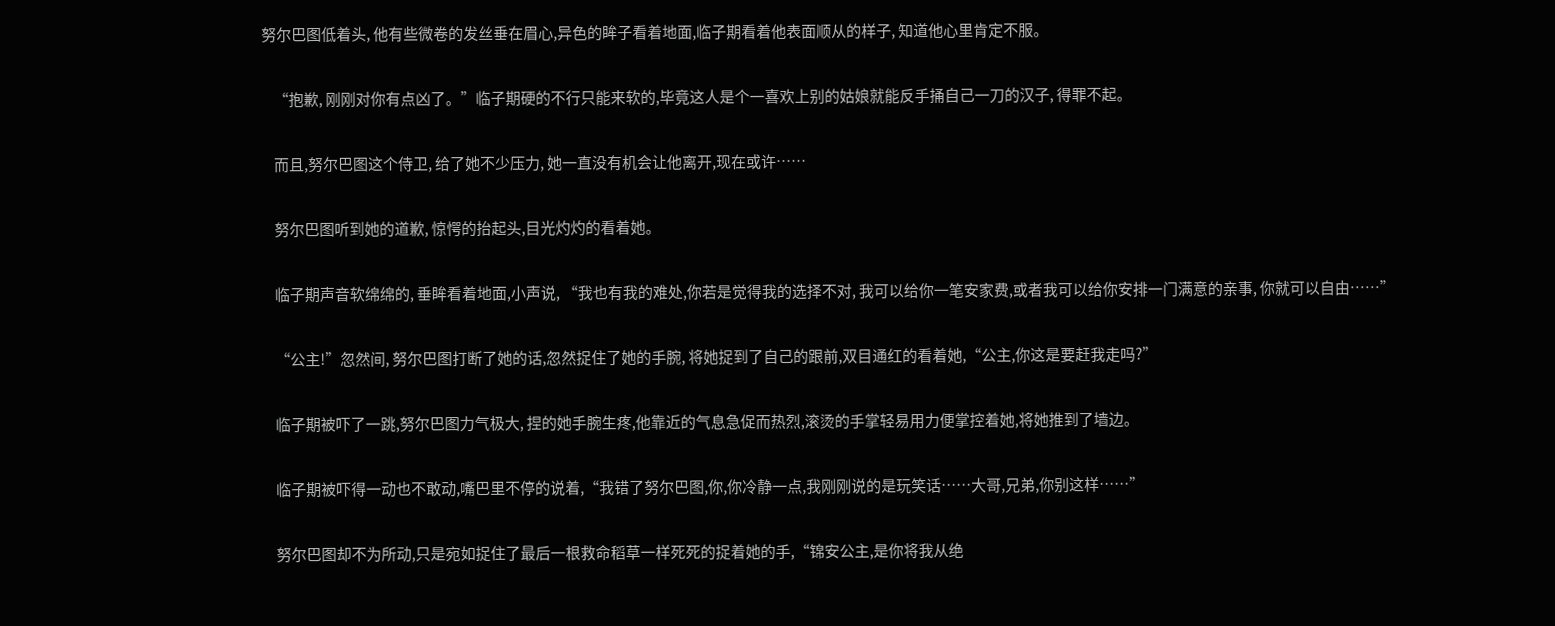努尔巴图低着头, 他有些微卷的发丝垂在眉心,异色的眸子看着地面,临子期看着他表面顺从的样子, 知道他心里肯定不服。

    “抱歉, 刚刚对你有点凶了。”临子期硬的不行只能来软的,毕竟这人是个一喜欢上别的姑娘就能反手捅自己一刀的汉子, 得罪不起。

    而且,努尔巴图这个侍卫, 给了她不少压力, 她一直没有机会让他离开,现在或许……

    努尔巴图听到她的道歉, 惊愕的抬起头,目光灼灼的看着她。

    临子期声音软绵绵的, 垂眸看着地面,小声说, “我也有我的难处,你若是觉得我的选择不对, 我可以给你一笔安家费,或者我可以给你安排一门满意的亲事, 你就可以自由……”

    “公主!”忽然间, 努尔巴图打断了她的话,忽然捉住了她的手腕, 将她捉到了自己的跟前,双目通红的看着她,“公主,你这是要赶我走吗?”

    临子期被吓了一跳,努尔巴图力气极大, 捏的她手腕生疼,他靠近的气息急促而热烈,滚烫的手掌轻易用力便掌控着她,将她推到了墙边。

    临子期被吓得一动也不敢动,嘴巴里不停的说着,“我错了努尔巴图,你,你冷静一点,我刚刚说的是玩笑话……大哥,兄弟,你别这样……”

    努尔巴图却不为所动,只是宛如捉住了最后一根救命稻草一样死死的捉着她的手,“锦安公主,是你将我从绝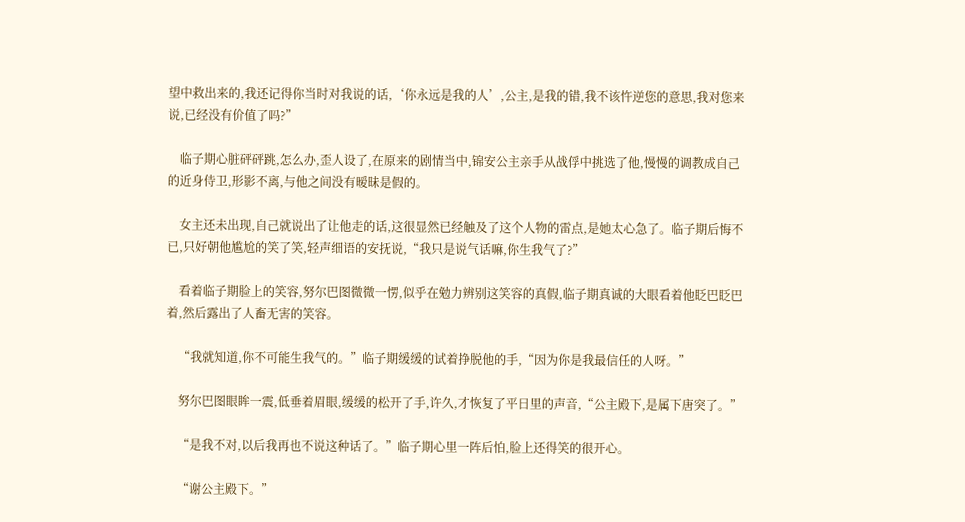望中救出来的,我还记得你当时对我说的话,‘你永远是我的人’,公主,是我的错,我不该忤逆您的意思,我对您来说,已经没有价值了吗?”

    临子期心脏砰砰跳,怎么办,歪人设了,在原来的剧情当中,锦安公主亲手从战俘中挑选了他,慢慢的调教成自己的近身侍卫,形影不离,与他之间没有暧昧是假的。

    女主还未出现,自己就说出了让他走的话,这很显然已经触及了这个人物的雷点,是她太心急了。临子期后悔不已,只好朝他尴尬的笑了笑,轻声细语的安抚说,“我只是说气话嘛,你生我气了?”

    看着临子期脸上的笑容,努尔巴图微微一愣,似乎在勉力辨别这笑容的真假,临子期真诚的大眼看着他眨巴眨巴着,然后露出了人畜无害的笑容。

    “我就知道,你不可能生我气的。”临子期缓缓的试着挣脱他的手,“因为你是我最信任的人呀。”

    努尔巴图眼眸一震,低垂着眉眼,缓缓的松开了手,许久,才恢复了平日里的声音,“公主殿下,是属下唐突了。”

    “是我不对,以后我再也不说这种话了。”临子期心里一阵后怕,脸上还得笑的很开心。

    “谢公主殿下。”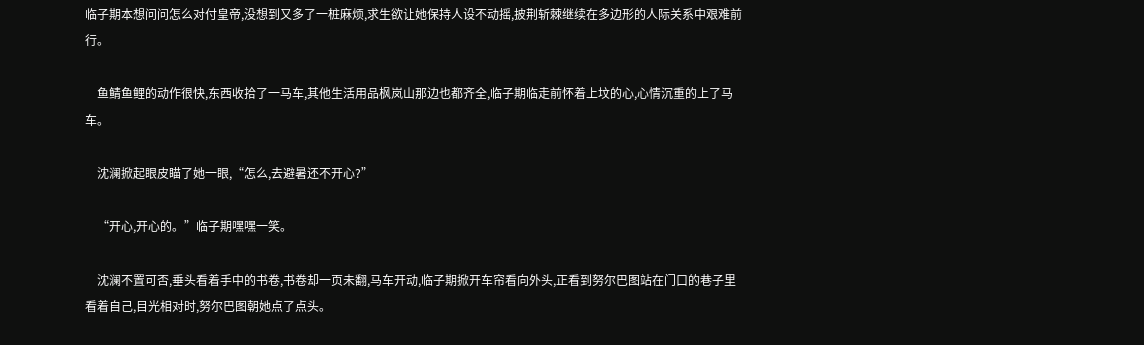临子期本想问问怎么对付皇帝,没想到又多了一桩麻烦,求生欲让她保持人设不动摇,披荆斩棘继续在多边形的人际关系中艰难前行。

    鱼鲭鱼鲤的动作很快,东西收拾了一马车,其他生活用品枫岚山那边也都齐全,临子期临走前怀着上坟的心,心情沉重的上了马车。

    沈澜掀起眼皮瞄了她一眼,“怎么,去避暑还不开心?”

    “开心,开心的。”临子期嘿嘿一笑。

    沈澜不置可否,垂头看着手中的书卷,书卷却一页未翻,马车开动,临子期掀开车帘看向外头,正看到努尔巴图站在门口的巷子里看着自己,目光相对时,努尔巴图朝她点了点头。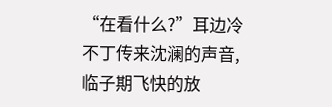“在看什么?”耳边冷不丁传来沈澜的声音,临子期飞快的放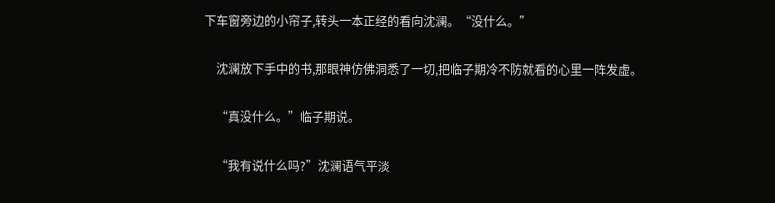下车窗旁边的小帘子,转头一本正经的看向沈澜。“没什么。”

    沈澜放下手中的书,那眼神仿佛洞悉了一切,把临子期冷不防就看的心里一阵发虚。

    “真没什么。”临子期说。

    “我有说什么吗?”沈澜语气平淡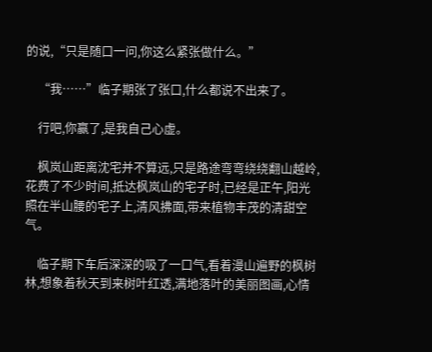的说,“只是随口一问,你这么紧张做什么。”

    “我……”临子期张了张口,什么都说不出来了。

    行吧,你赢了,是我自己心虚。

    枫岚山距离沈宅并不算远,只是路途弯弯绕绕翻山越岭,花费了不少时间,抵达枫岚山的宅子时,已经是正午,阳光照在半山腰的宅子上,清风拂面,带来植物丰茂的清甜空气。

    临子期下车后深深的吸了一口气,看着漫山遍野的枫树林,想象着秋天到来树叶红透,满地落叶的美丽图画,心情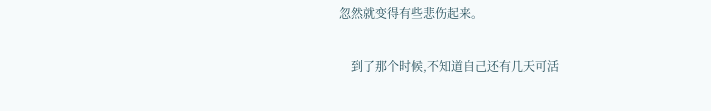忽然就变得有些悲伤起来。

    到了那个时候,不知道自己还有几天可活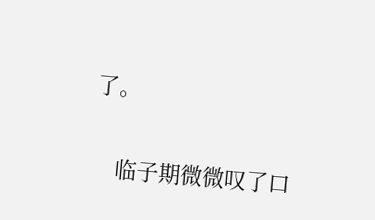了。

    临子期微微叹了口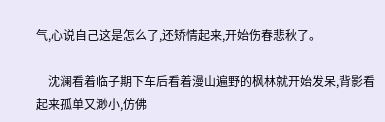气,心说自己这是怎么了,还矫情起来,开始伤春悲秋了。

    沈澜看着临子期下车后看着漫山遍野的枫林就开始发呆,背影看起来孤单又渺小,仿佛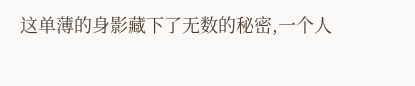这单薄的身影藏下了无数的秘密,一个人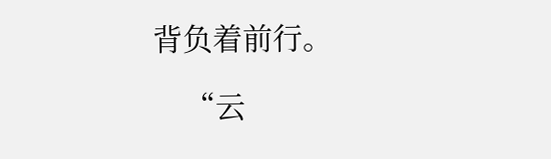背负着前行。

    “云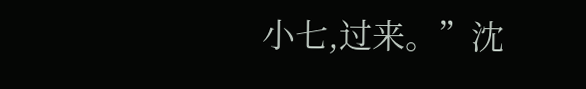小七,过来。”沈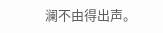澜不由得出声。